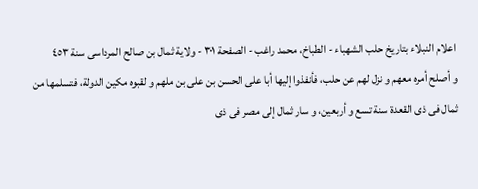اعلام النبلاء بتاریخ حلب الشهباء - الطباخ، محمد راغب - الصفحة ٣٠١ - ولایة ثمال بن صالح المرداسی سنة ٤٥٣
و أصلح أمره معهم و نزل لهم عن حلب، فأنفذوا إلیها أبا علی الحسن بن علی بن ملهم و لقبوه مکین الدولة، فتسلمها من ثمال فی ذی القعدة سنة تسع و أربعین، و سار ثمال إلی مصر فی ذی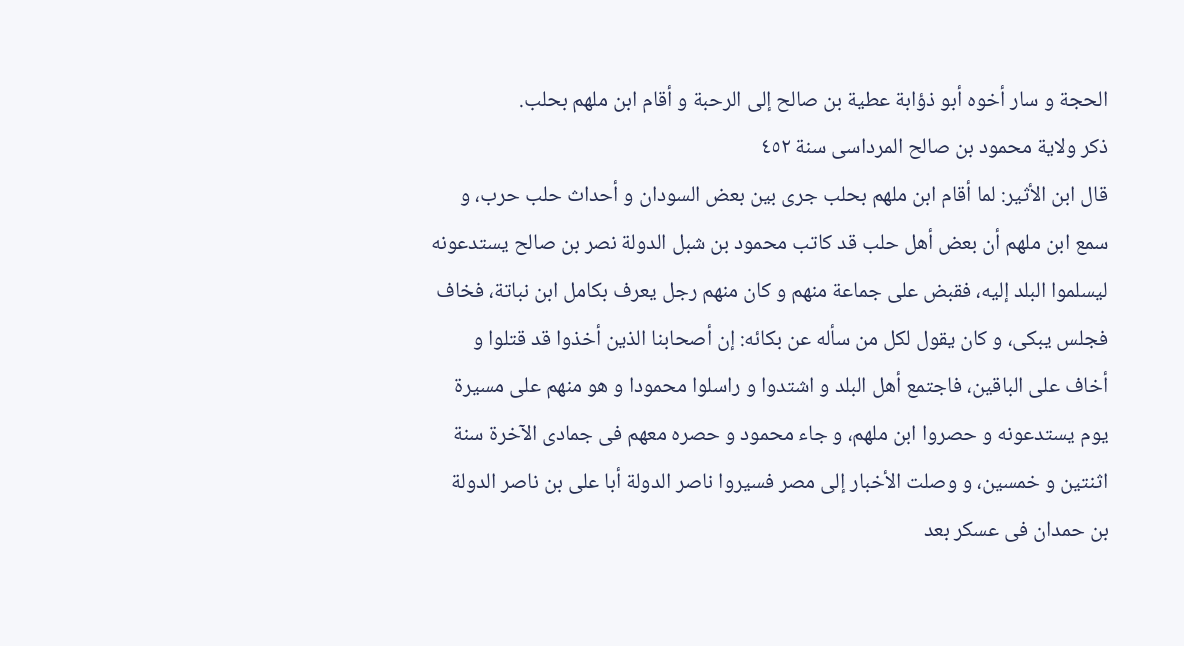الحجة و سار أخوه أبو ذؤابة عطیة بن صالح إلی الرحبة و أقام ابن ملهم بحلب.
ذکر ولایة محمود بن صالح المرداسی سنة ٤٥٢
قال ابن الأثیر: لما أقام ابن ملهم بحلب جری بین بعض السودان و أحداث حلب حرب، و سمع ابن ملهم أن بعض أهل حلب قد کاتب محمود بن شبل الدولة نصر بن صالح یستدعونه لیسلموا البلد إلیه، فقبض علی جماعة منهم و کان منهم رجل یعرف بکامل ابن نباتة، فخاف فجلس یبکی، و کان یقول لکل من سأله عن بکائه: إن أصحابنا الذین أخذوا قد قتلوا و أخاف علی الباقین، فاجتمع أهل البلد و اشتدوا و راسلوا محمودا و هو منهم علی مسیرة یوم یستدعونه و حصروا ابن ملهم، و جاء محمود و حصره معهم فی جمادی الآخرة سنة اثنتین و خمسین، و وصلت الأخبار إلی مصر فسیروا ناصر الدولة أبا علی بن ناصر الدولة بن حمدان فی عسکر بعد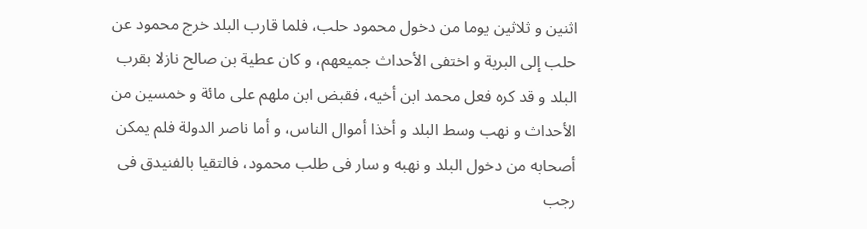اثنین و ثلاثین یوما من دخول محمود حلب، فلما قارب البلد خرج محمود عن حلب إلی البریة و اختفی الأحداث جمیعهم، و کان عطیة بن صالح نازلا بقرب البلد و قد کره فعل محمد ابن أخیه، فقبض ابن ملهم علی مائة و خمسین من الأحداث و نهب وسط البلد و أخذا أموال الناس، و أما ناصر الدولة فلم یمکن أصحابه من دخول البلد و نهبه و سار فی طلب محمود، فالتقیا بالفنیدق فی رجب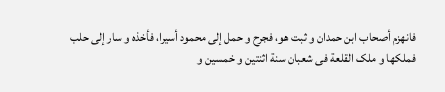فانهزم أصحاب ابن حمدان و ثبت هو، فجرح و حمل إلی محمود أسیرا، فأخذه و سار إلی حلب فملکها و ملک القلعة فی شعبان سنة اثنتین و خمسین و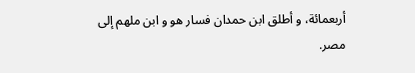أربعمائة، و أطلق ابن حمدان فسار هو و ابن ملهم إلی مصر.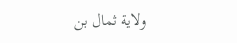ولایة ثمال بن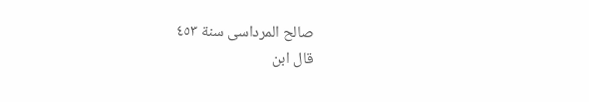صالح المرداسی سنة ٤٥٣
قال ابن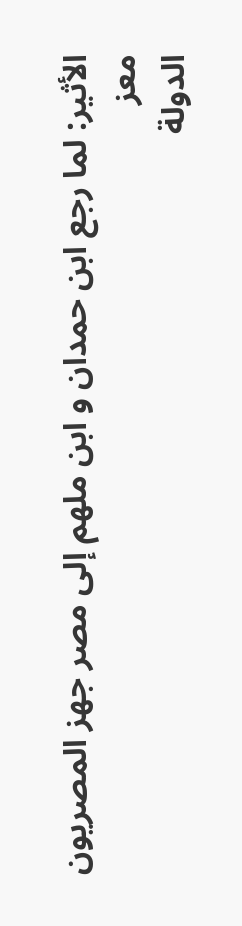الأثیر: لما رجع ابن حمدان و ابن ملهم إلی مصر جهز المصریون معز
الدولة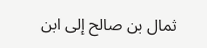ثمال بن صالح إلی ابن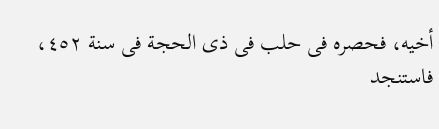أخیه، فحصره فی حلب فی ذی الحجة فی سنة ٤٥٢،
فاستنجد